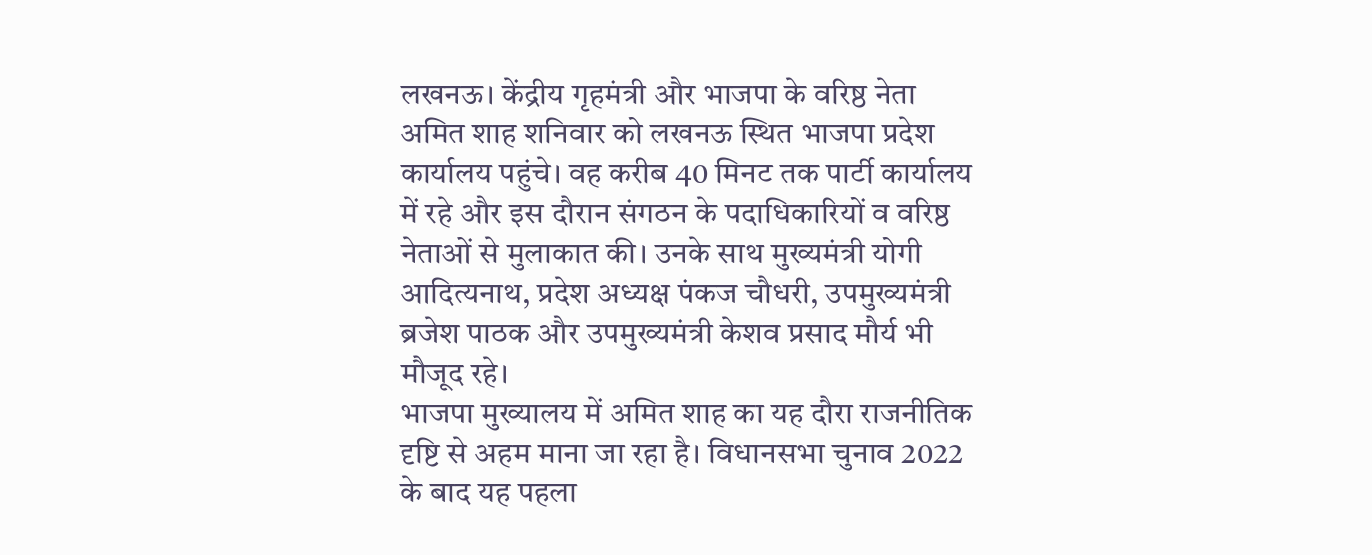लखनऊ। केंद्रीय गृहमंत्री और भाजपा के वरिष्ठ नेता अमित शाह शनिवार को लखनऊ स्थित भाजपा प्रदेश कार्यालय पहुंचे। वह करीब 40 मिनट तक पार्टी कार्यालय में रहे और इस दौरान संगठन के पदाधिकारियों व वरिष्ठ नेताओं से मुलाकात की। उनके साथ मुख्यमंत्री योगी आदित्यनाथ, प्रदेश अध्यक्ष पंकज चौधरी, उपमुख्यमंत्री ब्रजेश पाठक और उपमुख्यमंत्री केशव प्रसाद मौर्य भी मौजूद रहे।
भाजपा मुख्यालय में अमित शाह का यह दौरा राजनीतिक दृष्टि से अहम माना जा रहा है। विधानसभा चुनाव 2022 के बाद यह पहला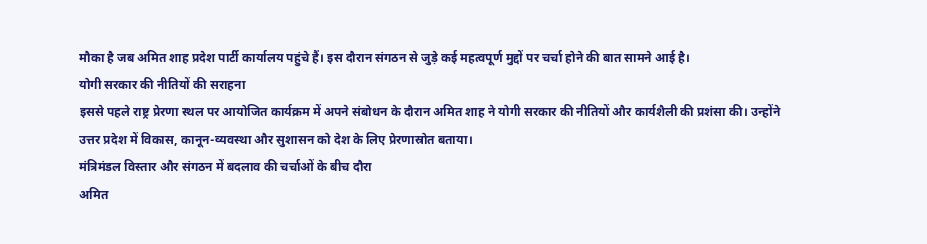मौका है जब अमित शाह प्रदेश पार्टी कार्यालय पहुंचे हैं। इस दौरान संगठन से जुड़े कई महत्वपूर्ण मुद्दों पर चर्चा होने की बात सामने आई है।
योगी सरकार की नीतियों की सराहना
इससे पहले राष्ट्र प्रेरणा स्थल पर आयोजित कार्यक्रम में अपने संबोधन के दौरान अमित शाह ने योगी सरकार की नीतियों और कार्यशैली की प्रशंसा की। उन्होंने उत्तर प्रदेश में विकास, कानून-व्यवस्था और सुशासन को देश के लिए प्रेरणास्रोत बताया।
मंत्रिमंडल विस्तार और संगठन में बदलाव की चर्चाओं के बीच दौरा
अमित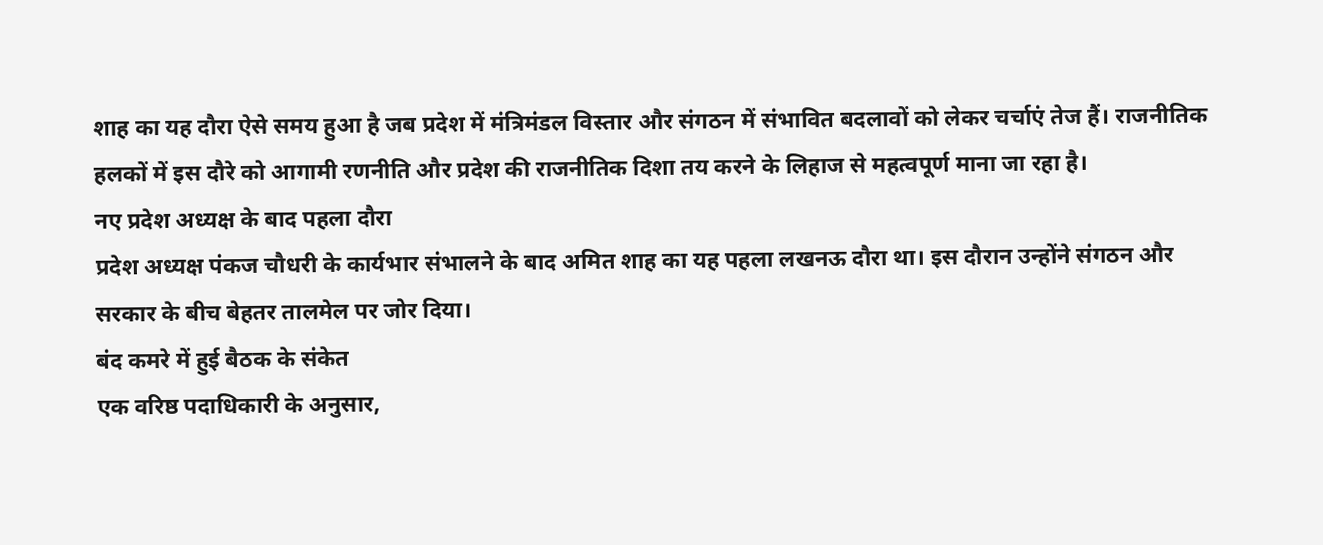शाह का यह दौरा ऐसे समय हुआ है जब प्रदेश में मंत्रिमंडल विस्तार और संगठन में संभावित बदलावों को लेकर चर्चाएं तेज हैं। राजनीतिक हलकों में इस दौरे को आगामी रणनीति और प्रदेश की राजनीतिक दिशा तय करने के लिहाज से महत्वपूर्ण माना जा रहा है।
नए प्रदेश अध्यक्ष के बाद पहला दौरा
प्रदेश अध्यक्ष पंकज चौधरी के कार्यभार संभालने के बाद अमित शाह का यह पहला लखनऊ दौरा था। इस दौरान उन्होंने संगठन और सरकार के बीच बेहतर तालमेल पर जोर दिया।
बंद कमरे में हुई बैठक के संकेत
एक वरिष्ठ पदाधिकारी के अनुसार,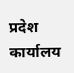प्रदेश कार्यालय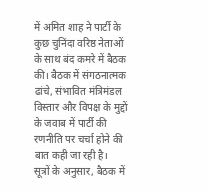में अमित शाह ने पार्टी के कुछ चुनिंदा वरिष्ठ नेताओं के साथ बंद कमरे में बैठक की। बैठक में संगठनात्मक ढांचे, संभावित मंत्रिमंडल विस्तार और विपक्ष के मुद्दों के जवाब में पार्टी की रणनीति पर चर्चा होने की बात कही जा रही है।
सूत्रों के अनुसार, बैठक में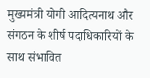मुख्यमंत्री योगी आदित्यनाथ और संगठन के शीर्ष पदाधिकारियों के साथ संभावित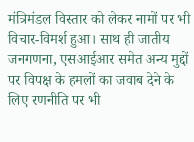मंत्रिमंडल विस्तार को लेकर नामों पर भी विचार-विमर्श हुआ। साथ ही जातीय जनगणना, एसआईआर समेत अन्य मुद्दों पर विपक्ष के हमलों का जवाब देने के लिए रणनीति पर भी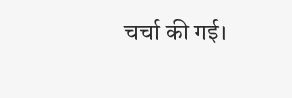चर्चा की गई।